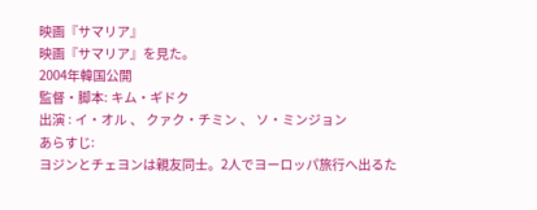映画『サマリア』
映画『サマリア』を見た。
2004年韓国公開
監督・脚本: キム・ギドク
出演 : イ・オル 、 クァク・チミン 、 ソ・ミンジョン
あらすじ:
ヨジンとチェヨンは親友同士。2人でヨーロッパ旅行へ出るた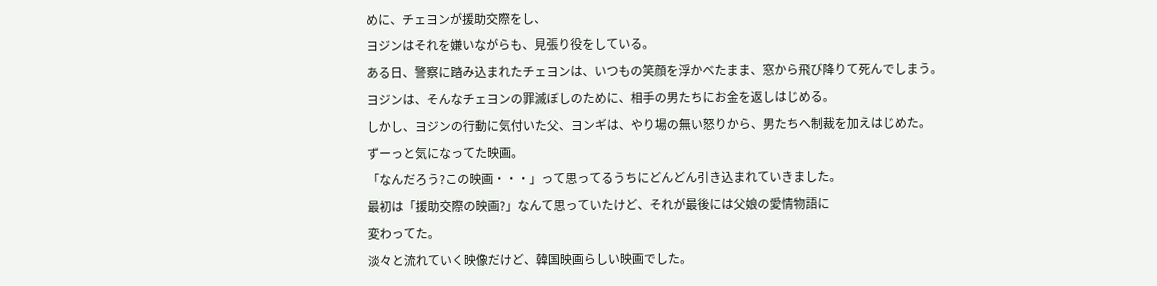めに、チェヨンが援助交際をし、
ヨジンはそれを嫌いながらも、見張り役をしている。
ある日、警察に踏み込まれたチェヨンは、いつもの笑顔を浮かべたまま、窓から飛び降りて死んでしまう。
ヨジンは、そんなチェヨンの罪滅ぼしのために、相手の男たちにお金を返しはじめる。
しかし、ヨジンの行動に気付いた父、ヨンギは、やり場の無い怒りから、男たちへ制裁を加えはじめた。
ずーっと気になってた映画。
「なんだろう?この映画・・・」って思ってるうちにどんどん引き込まれていきました。
最初は「援助交際の映画?」なんて思っていたけど、それが最後には父娘の愛情物語に
変わってた。
淡々と流れていく映像だけど、韓国映画らしい映画でした。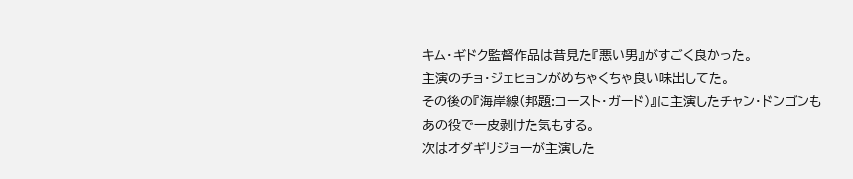キム・ギドク監督作品は昔見た『悪い男』がすごく良かった。
主演のチョ・ジェヒョンがめちゃくちゃ良い味出してた。
その後の『海岸線(邦題:コースト・ガード)』に主演したチャン・ドンゴンも
あの役で一皮剥けた気もする。
次はオダギリジョーが主演した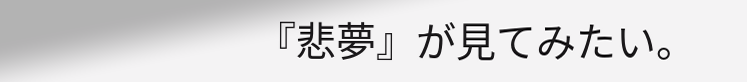『悲夢』が見てみたい。